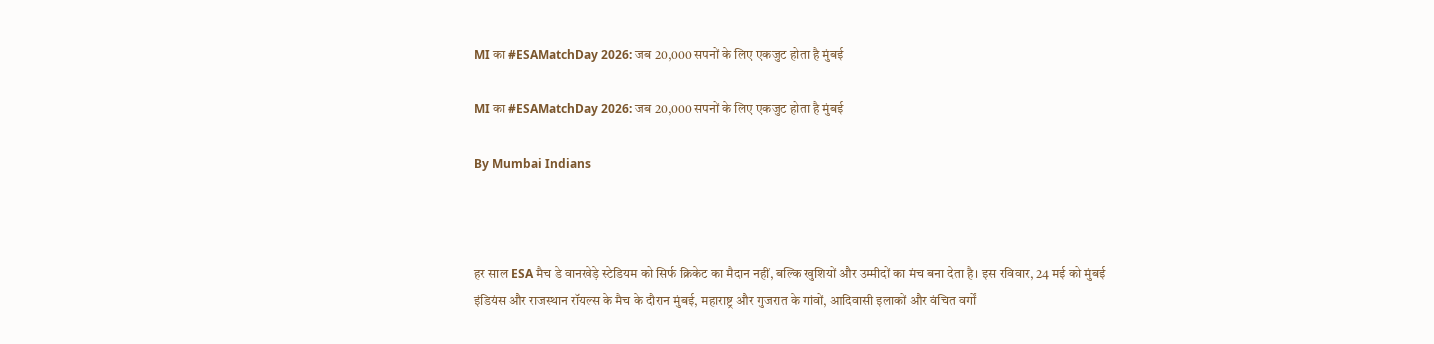MI का #ESAMatchDay 2026: जब 20,000 सपनों के लिए एकजुट होता है मुंबई

MI का #ESAMatchDay 2026: जब 20,000 सपनों के लिए एकजुट होता है मुंबई

By Mumbai Indians



हर साल ESA मैच डे वानखेड़े स्टेडियम को सिर्फ क्रिकेट का मैदान नहीं, बल्कि खुशियों और उम्मीदों का मंच बना देता है। इस रविवार, 24 मई को मुंबई इंडियंस और राजस्थान रॉयल्स के मैच के दौरान मुंबई, महाराष्ट्र और गुजरात के गांवों, आदिवासी इलाकों और वंचित वर्गों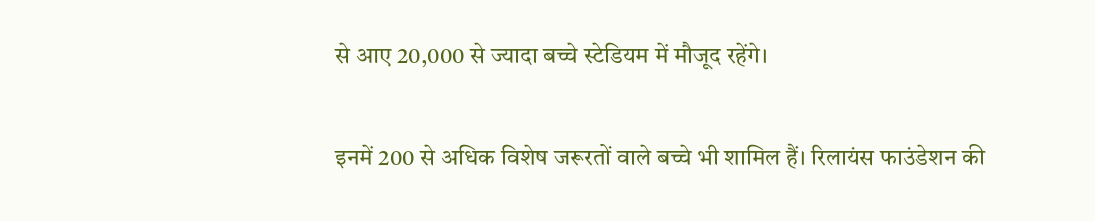से आए 20,000 से ज्यादा बच्चे स्टेडियम में मौजूद रहेंगे।

इनमें 200 से अधिक विशेष जरूरतों वाले बच्चे भी शामिल हैं। रिलायंस फाउंडेशन की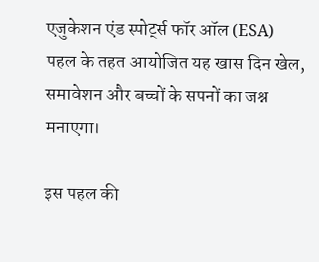एजुकेशन एंड स्पोर्ट्स फॉर ऑल (ESA) पहल के तहत आयोजित यह खास दिन खेल, समावेशन और बच्चों के सपनों का जश्न मनाएगा।

इस पहल की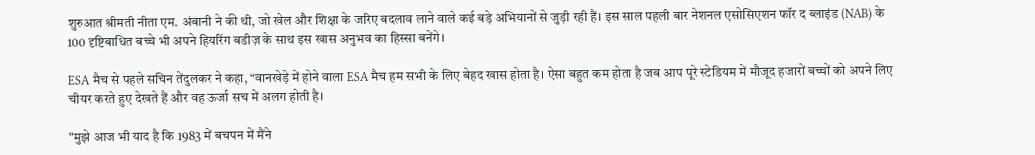शुरुआत श्रीमती नीता एम. अंबानी ने की थी, जो खेल और शिक्षा के जरिए बदलाव लाने वाले कई बड़े अभियानों से जुड़ी रही हैं। इस साल पहली बार नेशनल एसोसिएशन फॉर द ब्लाइंड (NAB) के 100 दृष्टिबाधित बच्चे भी अपने हियरिंग बडीज़ के साथ इस खास अनुभव का हिस्सा बनेंगे।

ESA मैच से पहले सचिन तेंदुलकर ने कहा, “वानखेड़े में होने वाला ESA मैच हम सभी के लिए बेहद खास होता है। ऐसा बहुत कम होता है जब आप पूरे स्टेडियम में मौजूद हजारों बच्चों को अपने लिए चीयर करते हुए देखते हैं और वह ऊर्जा सच में अलग होती है।

"मुझे आज भी याद है कि 1983 में बचपन में मैंने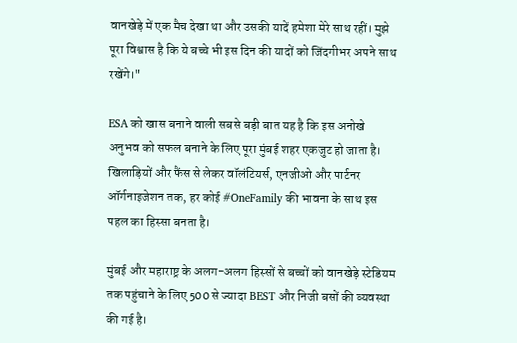वानखेड़े में एक मैच देखा था और उसकी यादें हमेशा मेरे साथ रहीं। मुझे पूरा विश्वास है कि ये बच्चे भी इस दिन की यादों को जिंदगीभर अपने साथ रखेंगे।"

ESA को खास बनाने वाली सबसे बड़ी बात यह है कि इस अनोखे अनुभव को सफल बनाने के लिए पूरा मुंबई शहर एकजुट हो जाता है। खिलाड़ियों और फैंस से लेकर वॉलंटियर्स, एनजीओ और पार्टनर ऑर्गनाइजेशन तक, हर कोई #OneFamily की भावना के साथ इस पहल का हिस्सा बनता है।

मुंबई और महाराष्ट्र के अलग-अलग हिस्सों से बच्चों को वानखेड़े स्टेडियम तक पहुंचाने के लिए 500 से ज्यादा BEST और निजी बसों की व्यवस्था की गई है।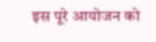इस पूरे आयोजन को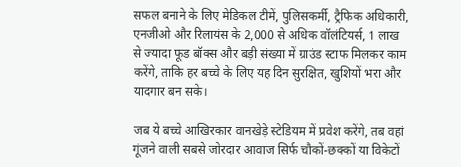सफल बनाने के लिए मेडिकल टीमें, पुलिसकर्मी, ट्रैफिक अधिकारी, एनजीओ और रिलायंस के 2,000 से अधिक वॉलंटियर्स, 1 लाख से ज्यादा फूड बॉक्स और बड़ी संख्या में ग्राउंड स्टाफ मिलकर काम करेंगे, ताकि हर बच्चे के लिए यह दिन सुरक्षित, खुशियों भरा और यादगार बन सके।

जब ये बच्चे आखिरकार वानखेड़े स्टेडियम में प्रवेश करेंगे, तब वहां गूंजने वाली सबसे जोरदार आवाज सिर्फ चौकों-छक्कों या विकेटों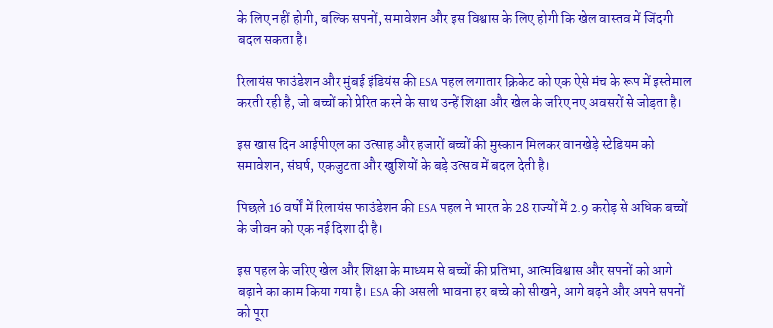के लिए नहीं होगी, बल्कि सपनों, समावेशन और इस विश्वास के लिए होगी कि खेल वास्तव में जिंदगी बदल सकता है।

रिलायंस फाउंडेशन और मुंबई इंडियंस की ESA पहल लगातार क्रिकेट को एक ऐसे मंच के रूप में इस्तेमाल करती रही है, जो बच्चों को प्रेरित करने के साथ उन्हें शिक्षा और खेल के जरिए नए अवसरों से जोड़ता है।

इस खास दिन आईपीएल का उत्साह और हजारों बच्चों की मुस्कान मिलकर वानखेड़े स्टेडियम को समावेशन, संघर्ष, एकजुटता और खुशियों के बड़े उत्सव में बदल देती है।

पिछले 16 वर्षों में रिलायंस फाउंडेशन की ESA पहल ने भारत के 28 राज्यों में 2.9 करोड़ से अधिक बच्चों के जीवन को एक नई दिशा दी है।

इस पहल के जरिए खेल और शिक्षा के माध्यम से बच्चों की प्रतिभा, आत्मविश्वास और सपनों को आगे बढ़ाने का काम किया गया है। ESA की असली भावना हर बच्चे को सीखने, आगे बढ़ने और अपने सपनों को पूरा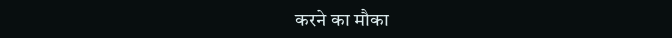करने का मौका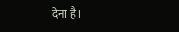देना है।